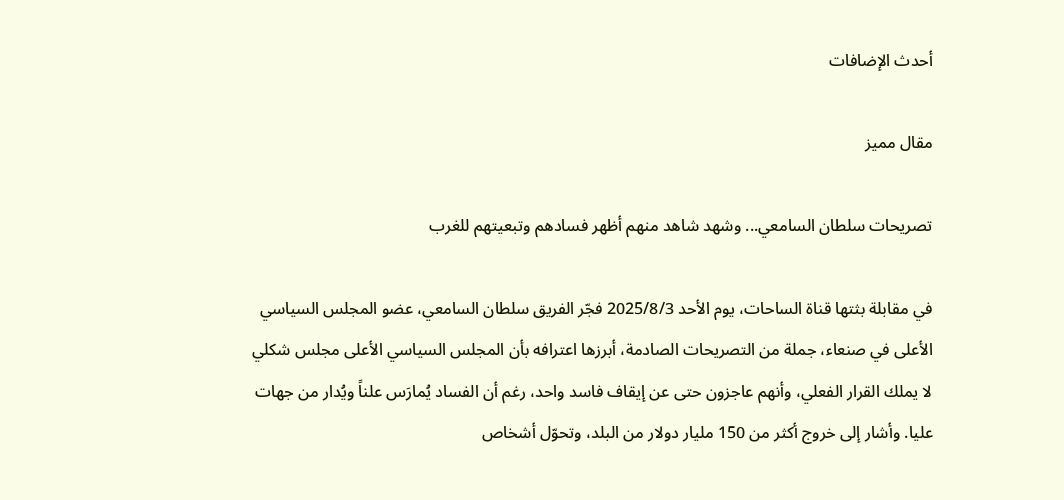أحدث الإضافات

مقال مميز

تصريحات سلطان السامعي... وشهد شاهد منهم أظهر فسادهم وتبعيتهم للغرب

في مقابلة بثتها قناة الساحات، يوم الأحد 2025/8/3 فجّر الفريق سلطان السامعي، عضو المجلس السياسي الأعلى في صنعاء، جملة من التصريحات الصادمة، أبرزها اعترافه بأن المجلس السياسي الأعلى مجلس شكلي لا يملك القرار الفعلي، وأنهم عاجزون حتى عن إيقاف فاسد واحد، رغم أن الفساد يُمارَس علناً ويُدار من جهات عليا. وأشار إلى خروج أكثر من 150 مليار دولار من البلد، وتحوّل أشخاص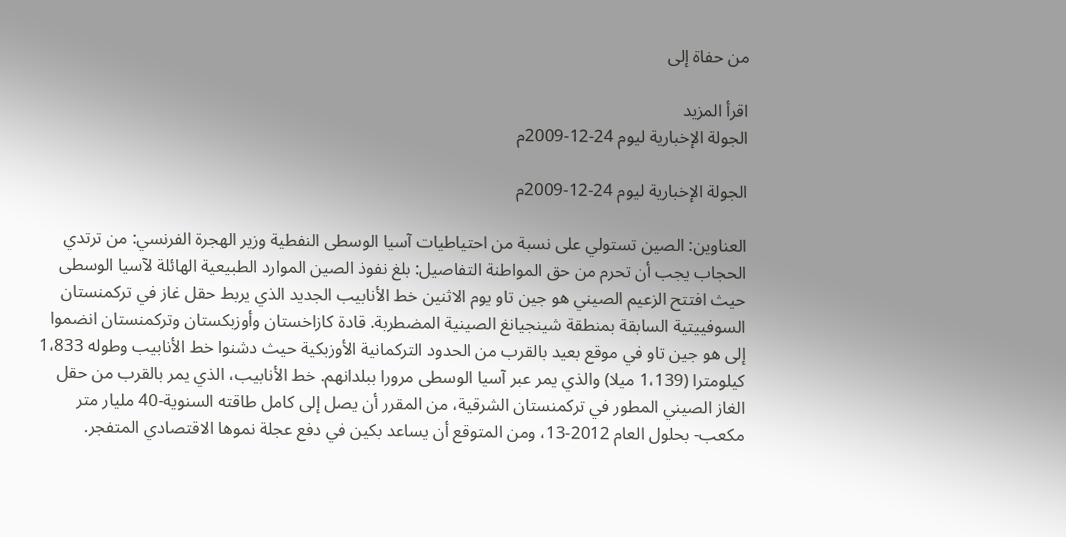من حفاة إلى

اقرأ المزيد
الجولة الإخبارية ليوم 24-12-2009م

الجولة الإخبارية ليوم 24-12-2009م

العناوين: الصين تستولي على نسبة من احتياطيات آسيا الوسطى النفطية وزير الهجرة الفرنسي: من ترتدي الحجاب يجب أن تحرم من حق المواطنة التفاصيل: بلغ نفوذ الصين الموارد الطبيعية الهائلة لآسيا الوسطى حيث افتتح الزعيم الصيني هو جين تاو يوم الاثنين خط الأنابيب الجديد الذي يربط حقل غاز في تركمنستان السوفييتية السابقة بمنطقة شينجيانغ الصينية المضطربة. قادة كازاخستان وأوزبكستان وتركمنستان انضموا إلى هو جين تاو في موقع بعيد بالقرب من الحدود التركمانية الأوزبكية حيث دشنوا خط الأنابيب وطوله 1،833 كيلومترا (1،139 ميلا) والذي يمر عبر آسيا الوسطى مرورا ببلدانهم. خط الأنابيب، الذي يمر بالقرب من حقل الغاز الصيني المطور في تركمنستان الشرقية، من المقرر أن يصل إلى كامل طاقته السنوية-40 مليار متر مكعب- بحلول العام 2012-13، ومن المتوقع أن يساعد بكين في دفع عجلة نموها الاقتصادي المتفجر.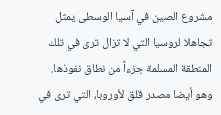مشروع الصين في آسيا الوسطى يمثل تجاهلا لروسيا التي لا تزال ترى في تلك المنطقة المسلمة جزءاً من نطاق نفوذها. وهو أيضا مصدر قلق لأوروبا، التي ترى في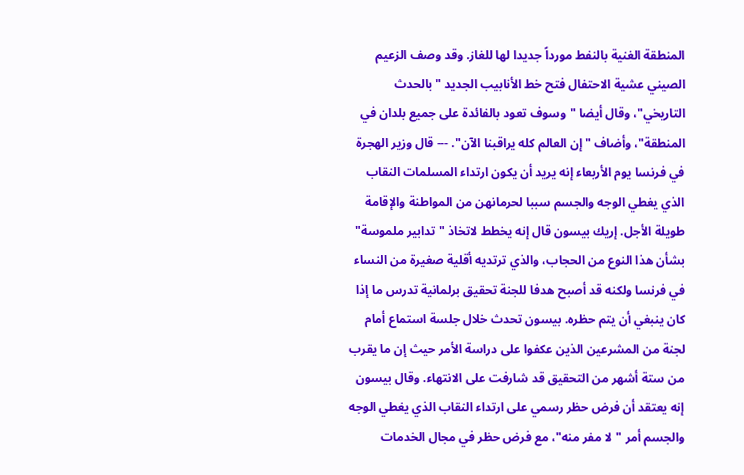المنطقة الغنية بالنفط مورداً جديدا لها للغاز. وقد وصف الزعيم الصيني عشية الاحتفال فتح خط الأنابيب الجديد "بالحدث التاريخي"، وقال أيضا "وسوف تعود بالفائدة على جميع بلدان في المنطقة"، وأضاف "إن العالم كله يراقبنا الآن". --- قال وزير الهجرة في فرنسا يوم الأربعاء إنه يريد أن يكون ارتداء المسلمات النقاب الذي يغطي الوجه والجسم سببا لحرمانهن من المواطنة والإقامة طويلة الأجل. إريك بيسون قال إنه يخطط لاتخاذ "تدابير ملموسة" بشأن هذا النوع من الحجاب، والذي ترتديه أقلية صغيرة من النساء في فرنسا ولكنه قد أصبح هدفا للجنة تحقيق برلمانية تدرس ما إذا كان ينبغي أن يتم حظره. بيسون تحدث خلال جلسة استماع أمام لجنة من المشرعين الذين عكفوا على دراسة الأمر حيث إن ما يقرب من ستة أشهر من التحقيق قد شارفت على الانتهاء. وقال بيسون إنه يعتقد أن فرض حظر رسمي على ارتداء النقاب الذي يغطي الوجه والجسم أمر "لا مفر منه"، مع فرض حظر في مجال الخدمات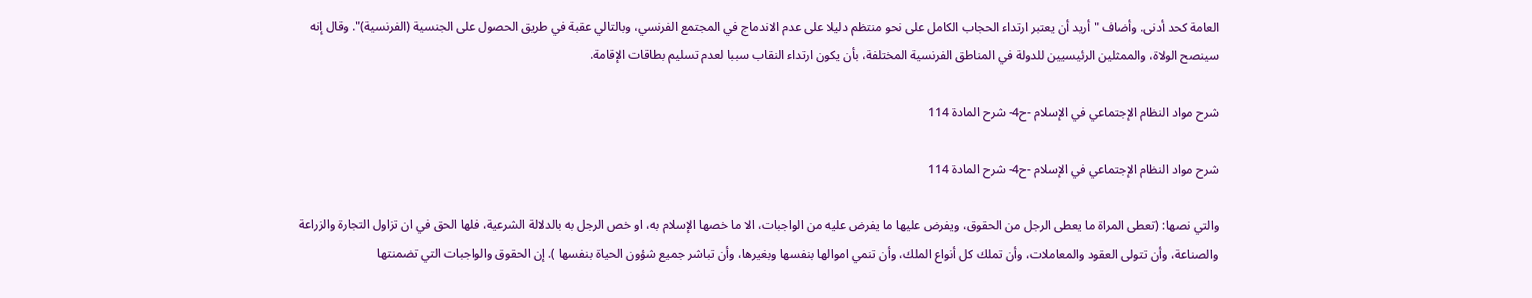العامة كحد أدنى. وأضاف "أريد أن يعتبر ارتداء الحجاب الكامل على نحو منتظم دليلا على عدم الاندماج في المجتمع الفرنسي، وبالتالي عقبة في طريق الحصول على الجنسية (الفرنسية)". وقال إنه سينصح الولاة، والممثلين الرئيسيين للدولة في المناطق الفرنسية المختلفة، بأن يكون ارتداء النقاب سببا لعدم تسليم بطاقات الإقامة.

شرح مواد النظام الإجتماعي في الإسلام -ح4- شرح المادة 114

شرح مواد النظام الإجتماعي في الإسلام -ح4- شرح المادة 114

والتي نصها: (تعطى المراة ما يعطى الرجل من الحقوق، ويفرض عليها ما يفرض عليه من الواجبات، الا ما خصها الإسلام به، او خص الرجل به بالدلالة الشرعية، فلها الحق في ان تزاول التجارة والزراعة والصناعة، وأن تتولى العقود والمعاملات، وأن تملك كل أنواع الملك، وأن تنمي اموالها بنفسها وبغيرها، وأن تباشر جميع شؤون الحياة بنفسها ). إن الحقوق والواجبات التي تضمنتها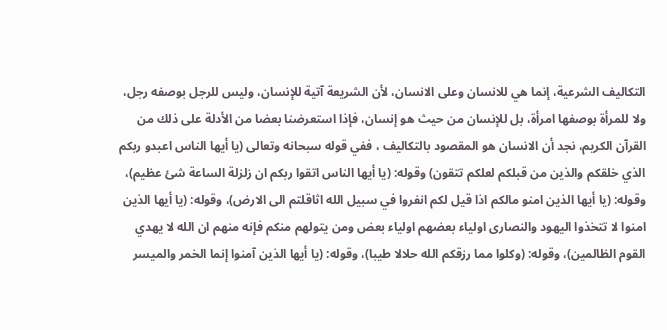التكاليف الشرعية، إنما هي للانسان وعلى الانسان، لأن الشريعة آتية للإنسان، وليس للرجل بوصفه رجل، ولا للمرأة بوصفها امرأة، بل للإنسان من حيث هو إنسان، فإذا استعرضنا بعضا من الأدلة على ذلك من القرآن الكريم، نجد أن الانسان هو المقصود بالتكاليف ، ففي قوله سبحانه وتعالى (يا أيها الناس اعبدو ربكم الذي خلقكم والذين من قبلكم لعلكم تتقون) وقوله: (يا أيها الناس اتقوا ربكم ان زلزلة الساعة شئ عظيم)، وقوله: (يا أيها الذين امنو مالكم اذا قيل لكم انفروا في سبيل الله اثاقلتم الى الارض)، وقوله: (يا أيها الذين امنوا لا تتخذوا اليهود والنصارى اولياء بعضهم اولياء بعض ومن يتولهم منكم فإنه منهم ان الله لا يهدي القوم الظالمين)، وقوله: (وكلوا مما رزقكم الله حلالا طيبا)، وقوله: (يا أيها الذين آمنوا إنما الخمر والميسر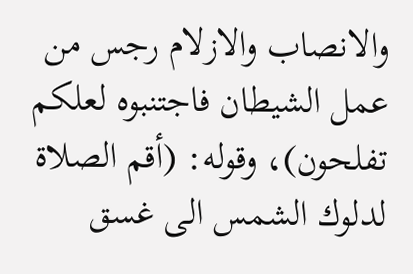والانصاب والازلام رجس من عمل الشيطان فاجتنبوه لعلكم تفلحون)، وقوله: (أقم الصلاة لدلوك الشمس الى غسق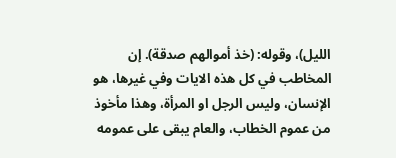الليل)، وقوله: (خذ أموالهم صدقة). إن المخاطب في كل هذه الايات وفي غيرها، هو الإنسان، وليس الرجل او المرأة، وهذا مأخوذ من عموم الخطاب، والعام يبقى على عمومه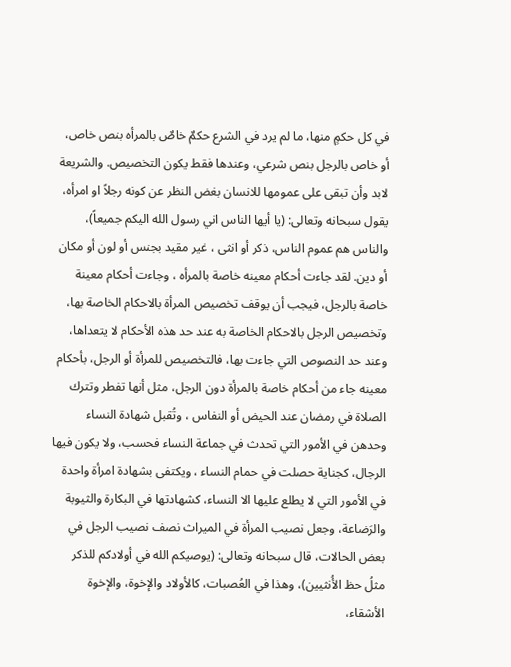في كل حكمٍ منها، ما لم يرد في الشرع حكمٌ خاصٌ بالمرأه بنص خاص، أو خاص بالرجل بنص شرعي، وعندها فقط يكون التخصيص. والشريعة لابد وأن تبقى على عمومها للانسان بغض النظر عن كونه رجلاً او امرأه، يقول سبحانه وتعالى: (يا أيها الناس اني رسول الله اليكم جميعاً)، والناس هم عموم الناس، ذكر أو انثى ، غير مقيد بجنس أو لون أو مكان أو دين. لقد جاءت أحكام معينه خاصة بالمرأه ، وجاءت أحكام معينة خاصة بالرجل، فيجب أن يوقف تخصيص المرأة بالاحكام الخاصة بها، وتخصيص الرجل بالاحكام الخاصة به عند حد هذه الأحكام لا يتعداها، وعند حد النصوص التي جاءت بها، فالتخصيص للمرأة أو الرجل، بأحكام معينه جاء من أحكام خاصة بالمرأة دون الرجل، مثل أنها تفطر وتترك الصلاة في رمضان عند الحيض أو النفاس ، وتُقبل شهادة النساء وحدهن في الأمور التي تحدث في جماعة النساء فحسب، ولا يكون فيها الرجال، كجناية حصلت في حمام النساء ، ويكتفى بشهادة امرأة واحدة في الأمور التي لا يطلع عليها الا النساء، كشهادتها في البكارة والثيوبة والرَضاعة، وجعل نصيب المرأة في الميراث نصف نصيب الرجل في بعض الحالات، قال سبحانه وتعالى: (يوصيكم الله في أولادكم للذكر مثلُ حظ الأُنثيين)، وهذا في العُصبات، كالأولاد والإخوة، والإخوة الأشقاء،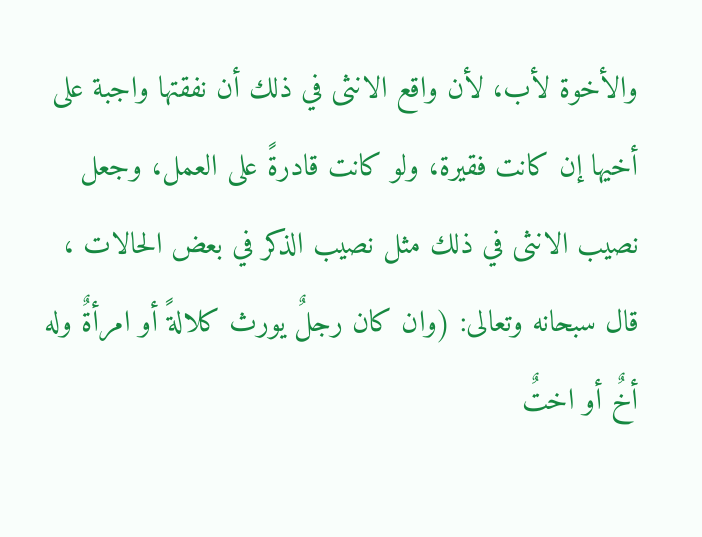والأخوة لأب، لأن واقع الانثى في ذلك أن نفقتها واجبة على أخيها إن كانت فقيرة، ولو كانت قادرةً على العمل، وجعل نصيب الانثى في ذلك مثل نصيب الذكر في بعض الحالات ، قال سبحانه وتعالى: (وان كان رجلٌ يورث كلالةً أو امرأةٌ وله أخٌ أو اختٌ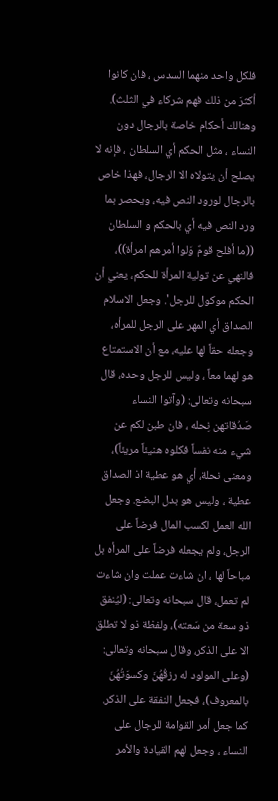فلكل واحد منهما السدس ، فان كانوا أكثرَ من ذلك فهم شركاء في الثلث). وهنالك أحكام خاصة بالرجال دون النساء ، مثل الحكم أي السلطان ، فإنه لا يصلح أن يتولاه الا الرجال، فهذا خاص بالرجال لورود النص فيه، ويحصر بما ورد النص فيه أي بالحكم و السلطان ((ما أفلح قومٌ وَلوا أمرهم امرأة))، فالنهي عن تولية المرأة للحكم، يعني أن الحكم موكول للرجل'. وجعل الاسلام الصداق أي المهر على الرجل للمرأه، وجعله حقاً لها عليه، مع أن الاستمتاع هو لهما معاً ، وليس للرجل وحده، قال سبحانه وتعالى: (وآتوا النساء صَدُقاتهن نِحله ، فان طبن لكم عن شيء منه نفساً فكلوه هنيئاً مريئاً)، ومعنى نحلة، أي هو عطية اذ الصداق عطية ، وليس هو بدل البضع. وجعل الله العمل لكسب المال فرضاً على الرجل، ولم يجعله فرضاً على المرأه بل مباحاً لها ، ان شاءت عملت وان شاءت لم تعمل، قال سبحانه وتعالى: (ليُنفق ذو سعة من سَعته)، ولفظة ذو لا تطلق الا على الذكر، وقال سبحانه وتعالى: (وعلى المولود له رزقُهُنَ وكسوَتُهُنَ بالمعروف)، فجعل النفقة على الذكر. كما جعل أمر القوامة للرجال على النساء ، وجعل لهم القيادة والأمر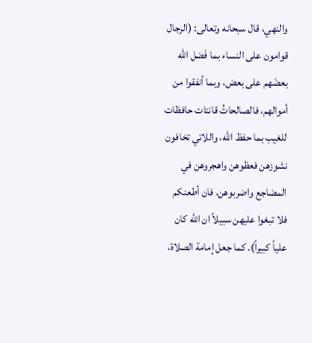والنهي، قال سبحانه وتعالى: (الرجال قوامون على النساء بما فَضل الله بعضَهم على بعض، وبما أنفقوا من أموالهم، فالصالحاتُ قانتات حافظات للغيب بما حفظ الله، واللاتي تخافون نشوزهن فعظوهن واهجروهن في المضاجع واضربوهن، فان أطعنكم فلا تبغوا عليهن سبيلاً ان الله كان علياً كبيراً). كما جعل إمامة الصلاة،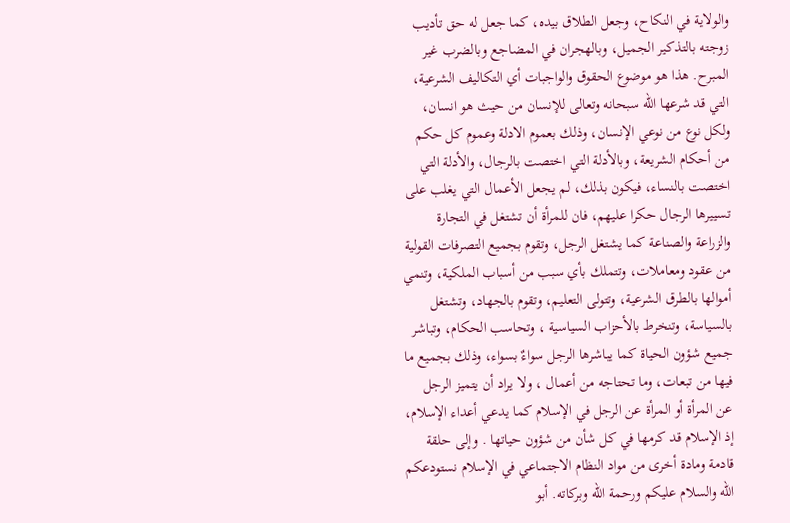والولاية في النكاح، وجعل الطلاق بيده، كما جعل له حق تأديب زوجته بالتذكير الجميل، وبالهجران في المضاجع وبالضرب غير المبرح. هذا هو موضوع الحقوق والواجبات أي التكاليف الشرعية، التي قد شرعها الله سبحانه وتعالى للإنسان من حيث هو انسان، ولكل نوع من نوعي الإنسان، وذلك بعموم الادلة وعموم كل حكم من أحكام الشريعة، وبالأدلة التي اختصت بالرجال، والأدلة التي اختصت بالنساء، فيكون بذلك، لم يجعل الأعمال التي يغلب على تسييرها الرجال حكرا عليهم، فان للمرأة أن تشتغل في التجارة والزراعة والصناعة كما يشتغل الرجل، وتقوم بجميع التصرفات القولية من عقود ومعاملات، وتتملك بأي سبب من أسباب الملكية، وتنمي أموالها بالطرق الشرعية، وتتولى التعليم، وتقوم بالجهاد، وتشتغل بالسياسة، وتنخرط بالأحزاب السياسية ، وتحاسب الحكام، وتباشر جميع شؤون الحياة كما يباشرها الرجل سواءٌ بسواء، وذلك بجميع ما فيها من تبعات، وما تحتاجه من أعمال ، ولا يراد أن يتميز الرجل عن المرأة أو المرأة عن الرجل في الإسلام كما يدعي أعداء الإسلام، إذ الإسلام قد كرمها في كل شأن من شؤون حياتها . وإلى حلقة قادمة ومادة أخرى من مواد النظام الاجتماعي في الإسلام نستودعكم الله والسلام عليكم ورحمة الله وبركاته. أبو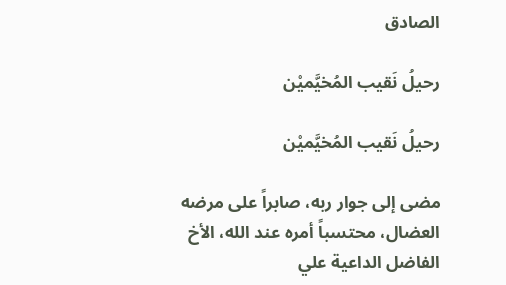الصادق

رحيلُ نَقيب المُخيَّميْن

رحيلُ نَقيب المُخيَّميْن

مضى إلى جوار ربه، صابراً على مرضه العضال، محتسباً أمره عند الله، الأخ الفاضل الداعية علي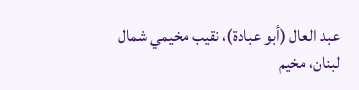عبد العال (أبو عبادة)، نقيب مخيمي شمال لبنان، مخيم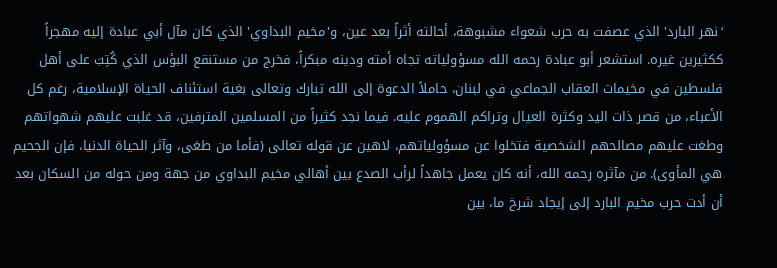‘نهر البارد' الذي عصفت به حرب شعواء مشبوهة، أحالته أثراً بعد عين، و'مخيم البداوي' الذي كان مآل أبي عبادة إليه مهجراً ككثيرين غيره. استشعر أبو عبادة رحمه الله مسؤولياته تجاه أمته ودينه مبكراً، فخرج من مستنقع البؤس الذي كُتِبَ على أهل فلسطين في مخيمات العقاب الجماعي في لبنان، حاملاً الدعوة إلى الله تبارك وتعالى بغية استئناف الحياة الإسلامية، رغم كل الأعباء، من قصر ذات اليد وكثرة العيال وتراكم الهموم عليه. فيما نجد كثيراً من المسلمين المترفين، قد غلبت عليهم شهواتهم وطغت عليهم مصالحهم الشخصية فتخلوا عن مسؤولياتهم، لاهين عن قوله تعالى (فأما من طغى، وآثر الحياة الدنيا، فإن الجحيم هي المأوى). من مآثره رحمه الله، أنه كان يعمل جاهداً لرأب الصدع بين أهالي مخيم البداوي من جهة ومن حوله من السكان بعد أن أدت حرب مخيم البارد إلى إيجاد شرخ ما، بين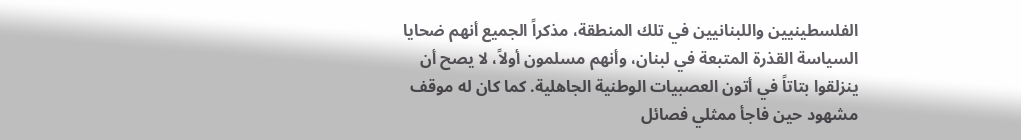الفلسطينيين واللبنانيين في تلك المنطقة، مذكراً الجميع أنهم ضحايا السياسة القذرة المتبعة في لبنان، وأنهم مسلمون أولاً، لا يصح أن ينزلقوا بتاتاً في أتون العصبيات الوطنية الجاهلية. كما كان له موقف مشهود حين فاجأ ممثلي فصائل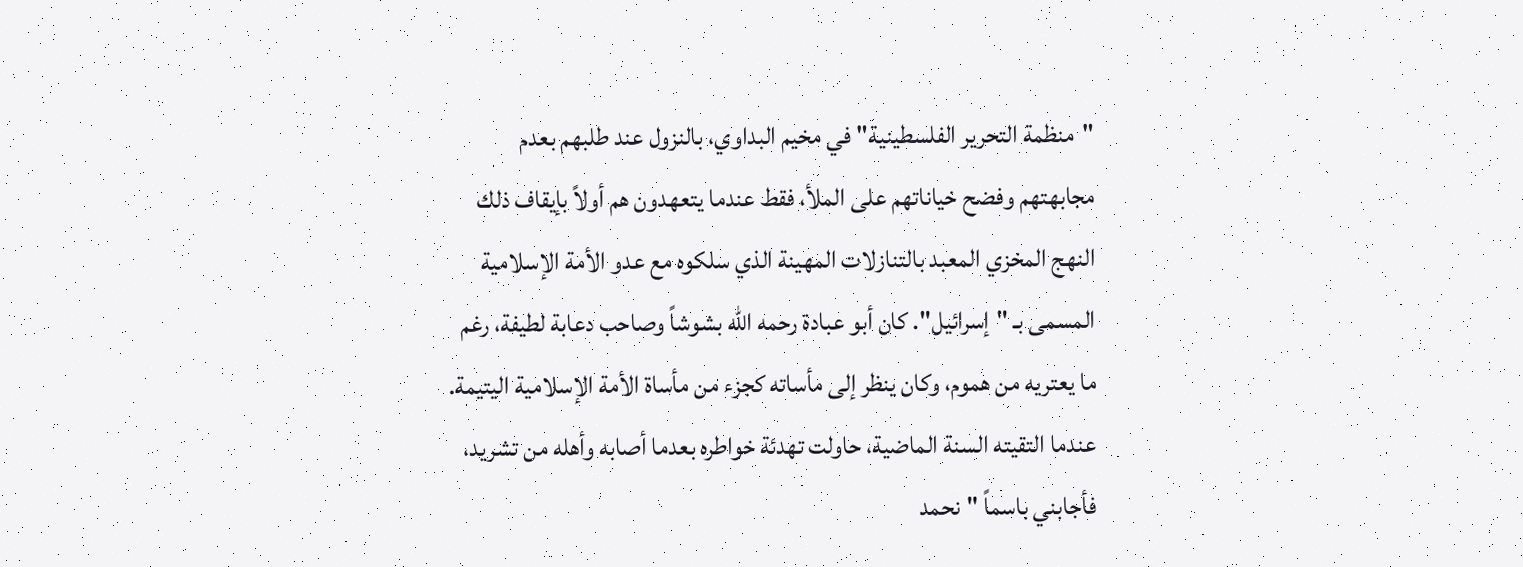"منظمة التحرير الفلسطينية" في مخيم البداوي، بالنزول عند طلبهم بعدم مجابهتهم وفضح خياناتهم على الملأ، فقط عندما يتعهدون هم أولاً بإيقاف ذلك النهج المخزي المعبد بالتنازلات المهينة الذي سلكوه مع عدو الأمة الإسلامية المسمى بـ "إسرائيل". كان أبو عبادة رحمه الله بشوشاً وصاحب دعابة لطيفة، رغم ما يعتريه من هموم، وكان ينظر إلى مأساته كجزء من مأساة الأمة الإسلامية اليتيمة. عندما التقيته السنة الماضية، حاولت تهدئة خواطره بعدما أصابه وأهله من تشريد، فأجابني باسماً "نحمد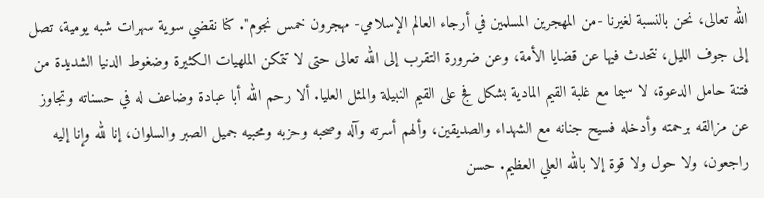الله تعالى، نحن بالنسبة لغيرنا -من المهجرين المسلمين في أرجاء العالم الإسلامي- مهجرون خمس نجوم". كنا نقضي سوية سهرات شبه يومية، تصل إلى جوف الليل، نتحدث فيها عن قضايا الأمة، وعن ضرورة التقرب إلى الله تعالى حتى لا تتمكن الملهيات الكثيرة وضغوط الدنيا الشديدة من فتنة حامل الدعوة، لا سيما مع غلبة القيم المادية بشكل فج على القيم النبيلة والمثل العليا. ألا رحم الله أبا عبادة وضاعف له في حسناته وتجاوز عن مزالقه برحمته وأدخله فسيح جنانه مع الشهداء والصديقين، وألهم أسرته وآله وصحبه وحزبه ومحبيه جميل الصبر والسلوان، إنا لله وإنا إليه راجعون، ولا حول ولا قوة إلا بالله العلي العظيم. حسن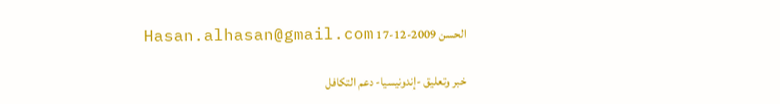الحسن 2009-12-17 Hasan.alhasan@gmail.com

خبر وتعليق -إندونيسيا- دعم التكافل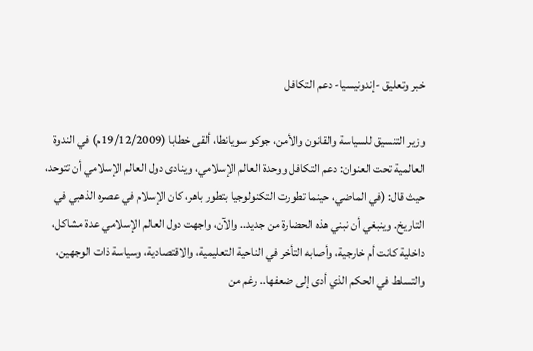خبر وتعليق -إندونيسيا- دعم التكافل

وزير التنسيق للسياسة والقانون والأمن، جوكو سويانطا، ألقى خطابا (19/12/2009م) في الندوة العالمية تحت العنوان: دعم التكافل ووحدة العالم الإسلامي، وينادى دول العالم الإسلامي أن تتوحد، حيث قال: (في الماضي، حينما تطورت التكنولوجيا بتطور باهر، كان الإسلام في عصره الذهبي في التاريخ. وينبغي أن نبني هذه الحضارة من جديد.. والآن، واجهت دول العالم الإسلامي عدة مشاكل، داخلية كانت أم خارجية، وأصابه التأخر في الناحية التعليمية، والاقتصادية، وسياسة ذات الوجهين، والتسلط في الحكم الذي أدى إلى ضعفها.. رغم من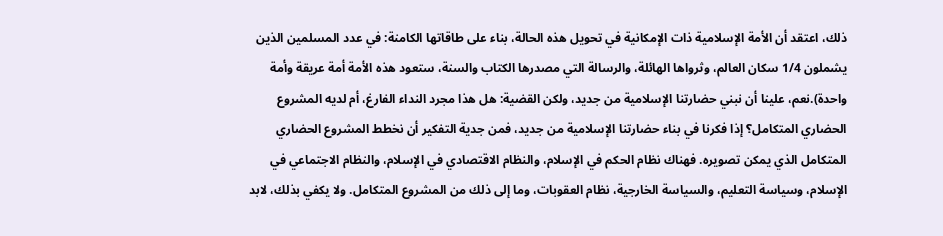ذلك، اعتقد أن الأمة الإسلامية ذات الإمكانية في تحويل هذه الحالة، بناء على طاقاتها الكامنة: في عدد المسلمين الذين يشملون 1/4 سكان العالم، وثرواها الهائلة، والرسالة التي مصدرها الكتاب والسنة، ستعود هذه الأمة أمة عريقة وأمة واحدة).نعم، علينا أن نبني حضارتنا الإسلامية من جديد، ولكن القضية: هل هذا مجرد النداء الفارغ، أم لديه المشروع الحضاري المتكامل؟ إذا فكرنا في بناء حضارتنا الإسلامية من جديد، فمن جدية التفكير أن نخطط المشروع الحضاري المتكامل الذي يمكن تصويره. فهناك نظام الحكم في الإسلام، والنظام الاقتصادي في الإسلام، والنظام الاجتماعي في الإسلام، وسياسة التعليم، والسياسة الخارجية، نظام العقوبات، وما إلى ذلك من المشروع المتكامل. ولا يكفي بذلك، لابد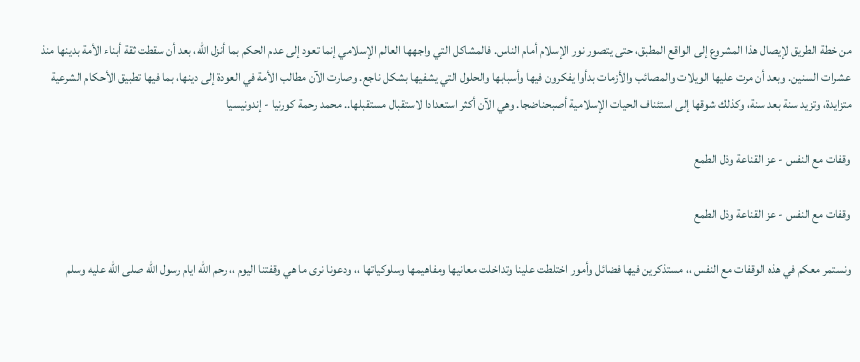من خطة الطريق لإيصال هذا المشروع إلى الواقع المطبق، حتى يتصور نور الإسلام أمام الناس. فالمشاكل التي واجهها العالم الإسلامي إنما تعود إلى عدم الحكم بما أنزل الله، بعد أن سقطت ثقة أبناء الأمة بدينها منذ عشرات السنين. وبعد أن مرت عليها الويلات والمصائب والأزمات بدأوا يفكرون فيها وأسبابها والحلول التي يشفيها بشكل ناجع. وصارت الآن مطالب الأمة في العودة إلى دينها، بما فيها تطبيق الأحكام الشرعية متزايدة، وتزيد سنة بعد سنة، وكذلك شوقها إلى استئناف الحيات الإسلامية أصبحناضجا. وهي الآن أكثر استعدادا لاستقبال مستقبلها.. محمد رحمة كورنيا - إندونيسيا

وقفات مع النفس - عز القناعة وذل الطمع

وقفات مع النفس - عز القناعة وذل الطمع

ونستمر معكم في هذه الوقفات مع النفس ،، مستذكرين فيها فضائل وأمور اختلطت علينا وتداخلت معانيها ومفاهيمها وسلوكياتها ،، ودعونا نرى ما هي وقفتنا اليوم ،، رحم الله ايام رسول الله صلى الله عليه وسلم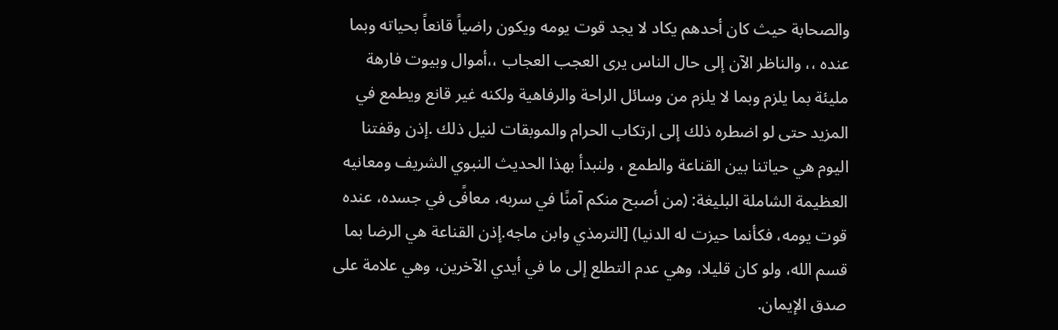والصحابة حيث كان أحدهم يكاد لا يجد قوت يومه ويكون راضياً قانعاً بحياته وبما عنده ،، والناظر الآن إلى حال الناس يرى العجب العجاب ،،أموال وبيوت فارهة مليئة بما يلزم وبما لا يلزم من وسائل الراحة والرفاهية ولكنه غير قانع ويطمع في المزيد حتى لو اضطره ذلك إلى ارتكاب الحرام والموبقات لنيل ذلك .إذن وقفتنا اليوم هي حياتنا بين القناعة والطمع ، ولنبدأ بهذا الحديث النبوي الشريف ومعانيه العظيمة الشاملة البليغة: (من أصبح منكم آمنًا في سربه، معافًى في جسده، عنده قوت يومه، فكأنما حيزت له الدنيا) [الترمذي وابن ماجه.إذن القناعة هي الرضا بما قسم الله، ولو كان قليلا، وهي عدم التطلع إلى ما في أيدي الآخرين، وهي علامة على صدق الإيمان.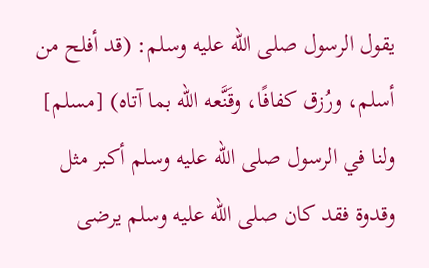يقول الرسول صلى الله عليه وسلم: (قد أفلح من أسلم، ورُزق كفافًا، وقَنَّعه الله بما آتاه) [مسلم] ولنا في الرسول صلى الله عليه وسلم أكبر مثل وقدوة فقد كان صلى الله عليه وسلم يرضى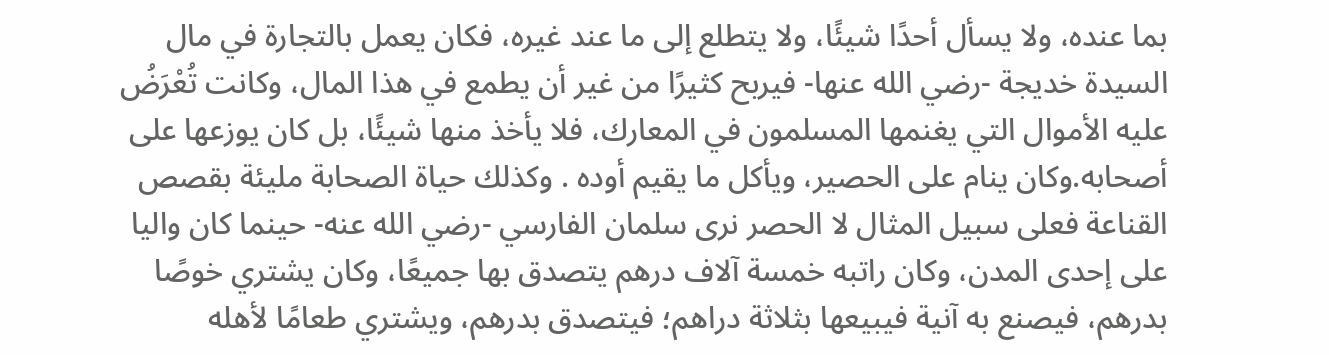بما عنده، ولا يسأل أحدًا شيئًا، ولا يتطلع إلى ما عند غيره، فكان يعمل بالتجارة في مال السيدة خديجة -رضي الله عنها- فيربح كثيرًا من غير أن يطمع في هذا المال، وكانت تُعْرَضُ عليه الأموال التي يغنمها المسلمون في المعارك، فلا يأخذ منها شيئًا، بل كان يوزعها على أصحابه.وكان ينام على الحصير، ويأكل ما يقيم أوده . وكذلك حياة الصحابة مليئة بقصص القناعة فعلى سبيل المثال لا الحصر نرى سلمان الفارسي -رضي الله عنه- حينما كان واليا على إحدى المدن، وكان راتبه خمسة آلاف درهم يتصدق بها جميعًا، وكان يشتري خوصًا بدرهم، فيصنع به آنية فيبيعها بثلاثة دراهم؛ فيتصدق بدرهم، ويشتري طعامًا لأهله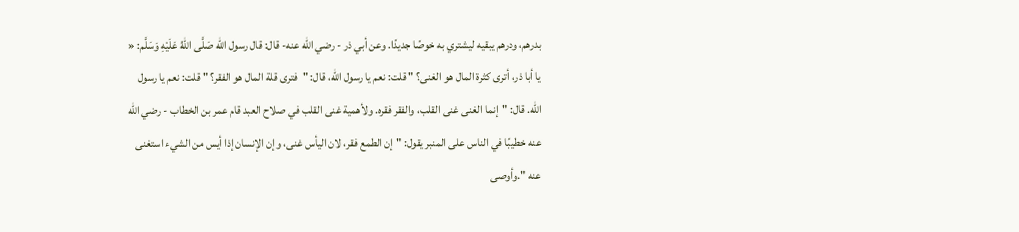بدرهم، ودرهم يبقيه ليشتري به خوصًا جديدًا. وعن أبي ذر - رضي اللّه عنه- قال: قال رسول اللّه صَلَّى اللهُ عَلَيْهِ وَسَلَّم: « يا أبا ذر، أترى كثرة المال هو الغنى؟ " قلت: نعم يا رسول الله، قال: "فترى قلة المال هو الفقر؟ " قلت: نعم يا رسول اللّه. قال: "إنما الغنى غنى القلب، والفقر فقره. ولأهمية غنى القلب في صلاح العبد قام عمر بن الخطاب - رضي الله عنه خطيبًا في الناس على المنبر يقول: "إن الطمع فقر، لان اليأس غنى، وإن الإنسان إذا أيس من الشيء استغنى عنه ".وأوصى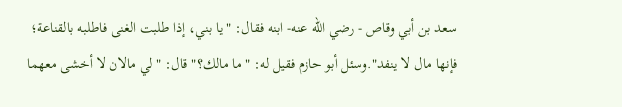سعد بن أبي وقاص - رضي الله عنه- ابنه فقال: "يا بني، إذا طلبت الغنى فاطلبه بالقناعة؛ فإنها مال لا ينفد".وسئل أبو حازم فقيل له: "ما مالك؟" قال: "لي مالان لا أخشى معهما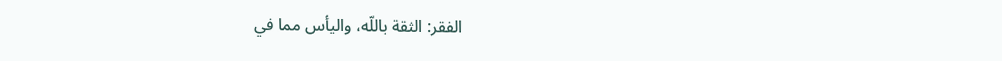الفقر: الثقة باللّه، واليأس مما في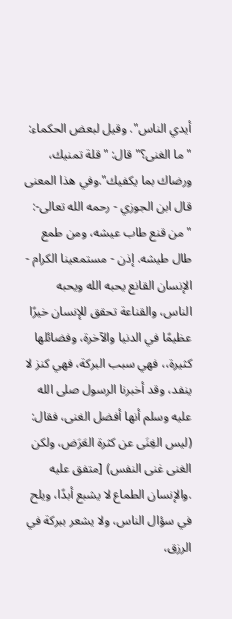أيدي الناس". وقيل لبعض الحكماء: "ما الغنى؟" قال: "قلة تمنيك، ورضاك بما يكفيك".وفي هذا المعنى قال ابن الجوزي - رحمه الله تعالى-: "من قنع طاب عيشه، ومن طمع طال طيشه. إذن - مستمعينا الكرام - الإنسان القانع يحبه الله ويحبه الناس، والقناعة تحقق للإنسان خيرًا عظيمًا في الدنيا والآخرة، وفضائلها كثيرة،، فهي سبب البركة، فهي كنز لا ينفد، وقد أخبرنا الرسول صلى الله عليه وسلم أنها أفضل الغنى، فقال: (ليس الغِنَى عن كثرة العَرَض، ولكن الغنى غنى النفس) [متفق عليه .والإنسان الطماع لا يشبع أبدًا، ويلح في سؤال الناس، ولا يشعر ببركة في الرزق،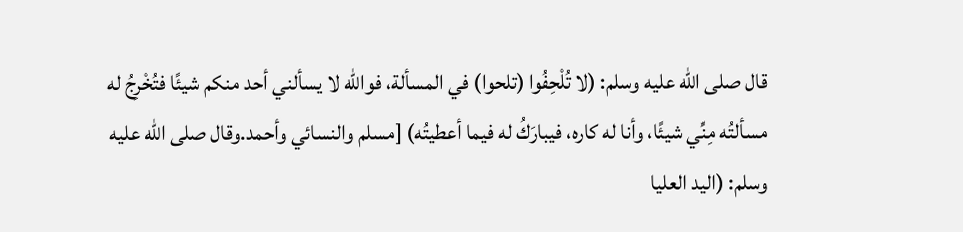قال صلى الله عليه وسلم: (لا تُلْحِفُوا (تلحوا) في المسألة، فوالله لا يسألني أحد منكم شيئًا فتُخْرِجُ له مسألتُه مِنِّي شيئًا، وأنا له كاره، فيبارَكُ له فيما أعطيتُه) [مسلم والنسائي وأحمد.وقال صلى الله عليه وسلم: (اليد العليا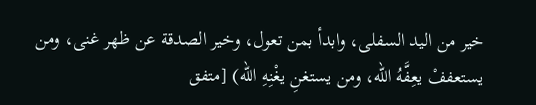خير من اليد السفلى، وابدأ بمن تعول، وخير الصدقة عن ظهر غنى، ومن يستعففْ يعِفَّهُ الله، ومن يستغنِ يغْنِهِ الله) [متفق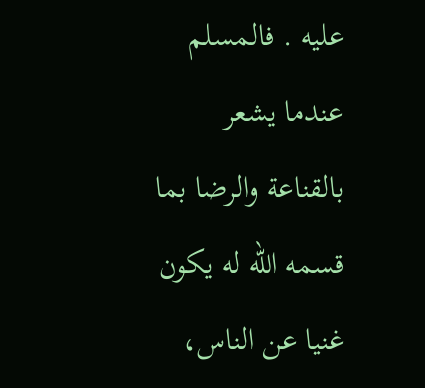عليه . فالمسلم عندما يشعر بالقناعة والرضا بما قسمه الله له يكون غنيا عن الناس،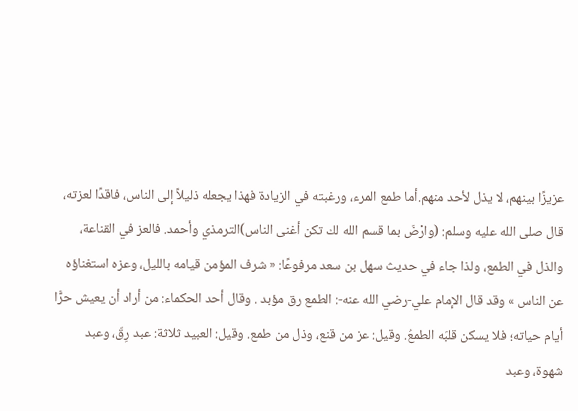عزيزًا بينهم، لا يذل لأحد منهم.أما طمع المرء، ورغبته في الزيادة فهذا يجعله ذليلاً إلى الناس، فاقدًا لعزته، قال صلى الله عليه وسلم: (وارْضَ بما قسم الله لك تكن أغنى الناس)الترمذي وأحمد. فالعز في القناعة، والذل في الطمع، ولذا جاء في حديث سهل بن سعد مرفوعًا: « شرف المؤمن قيامه بالليل، وعزه استغناؤه عن الناس » وقد قال الإمام علي-رضي الله عنه-: الطمع رق مؤبد . وقال أحد الحكماء: من أراد أن يعيش حرًّا أيام حياته؛ فلا يسكن قلبَه الطمعُ. وقيل: عز من قنع، وذل من طمع. وقيل: العبيد ثلاثة: عبد رِقّ، وعبد شهوة، وعبد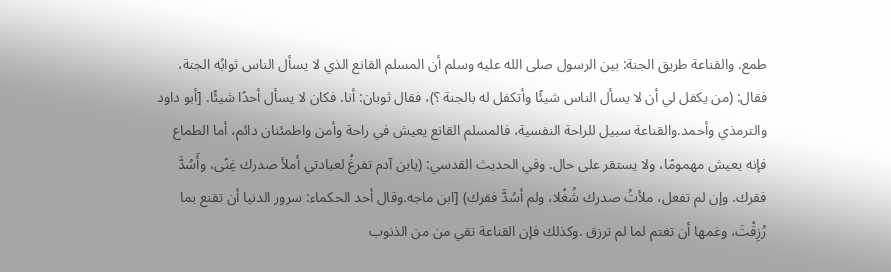طمع. والقناعة طريق الجنة: بين الرسول صلى الله عليه وسلم أن المسلم القانع الذي لا يسأل الناس ثوابُه الجنة، فقال: (من يكفل لي أن لا يسأل الناس شيئًا وأتكفل له بالجنة ؟)، فقال ثوبان: أنا. فكان لا يسأل أحدًا شيئًا. [أبو داود والترمذي وأحمد.والقناعة سبيل للراحة النفسية، فالمسلم القانع يعيش في راحة وأمن واطمئنان دائم، أما الطماع فإنه يعيش مهمومًا، ولا يستقر على حال. وفي الحديث القدسي: (يابن آدم تفرغْ لعبادتي أملأ صدرك غِنًى، وأَسُدَّ فقرك. وإن لم تفعل، ملأتُ صدرك شُغْلا، ولم أسُدَّ فقرك) [ابن ماجه.وقال أحد الحكماء: سرور الدنيا أن تقنع بما رُزِقْتَ، وغمها أن تغتم لما لم ترزق .وكذلك فإن القناعة تقي من من الذنوب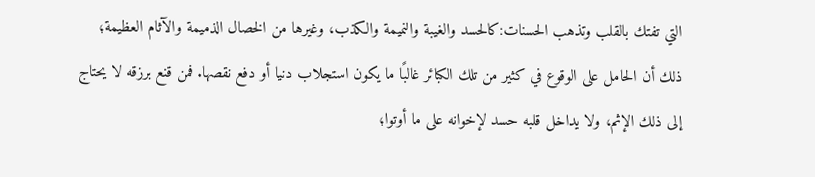التي تفتك بالقلب وتذهب الحسنات:كالحسد والغيبة والنميمة والكذب، وغيرها من الخصال الذميمة والآثام العظيمة؛ ذلك أن الحامل على الوقوع في كثير من تلك الكبائر غالبًا ما يكون استجلاب دنيا أو دفع نقصها. فمن قنع برزقه لا يحتاج إلى ذلك الإثم، ولا يداخل قلبه حسد لإخوانه على ما أوتوا؛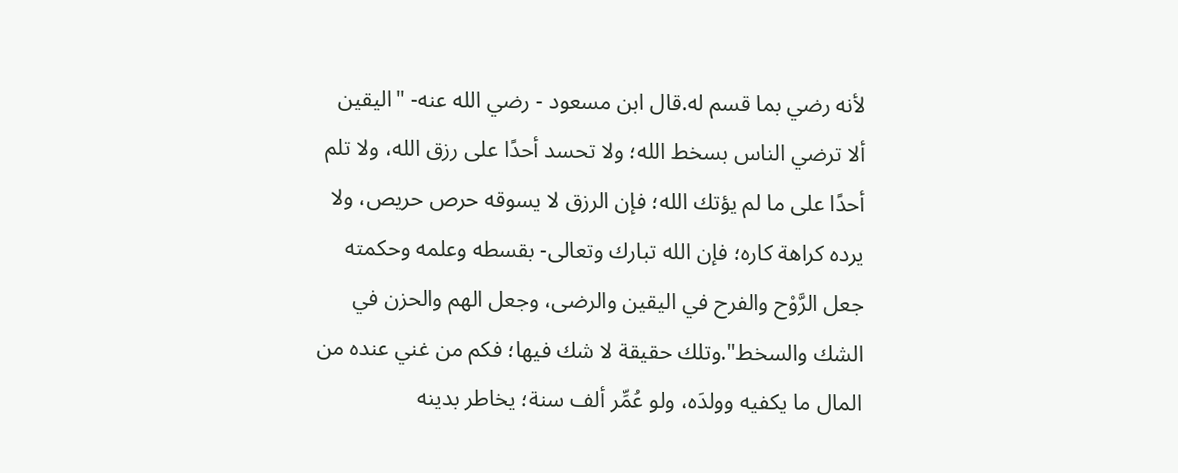لأنه رضي بما قسم له.قال ابن مسعود - رضي الله عنه- "اليقين ألا ترضي الناس بسخط الله؛ ولا تحسد أحدًا على رزق الله، ولا تلم أحدًا على ما لم يؤتك الله؛ فإن الرزق لا يسوقه حرص حريص، ولا يرده كراهة كاره؛ فإن الله تبارك وتعالى- بقسطه وعلمه وحكمته جعل الرَّوْح والفرح في اليقين والرضى، وجعل الهم والحزن في الشك والسخط".وتلك حقيقة لا شك فيها؛ فكم من غني عنده من المال ما يكفيه وولدَه، ولو عُمِّر ألف سنة؛ يخاطر بدينه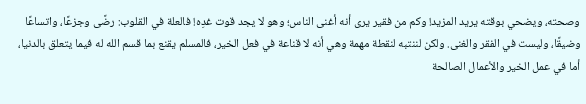وصحته، ويضحي بوقته يريد المزيد! وكم من فقير يرى أنه أغنى الناس؛ وهو لا يجد قوت غدِه! فالعلة في القلوب: رضًى وجزعًا، واتساعًا وضيقًا، وليست في الفقر والغنى. ولكن لننتبه لنقطة مهمة وهي أنه لا قناعة في فعل الخير، فالمسلم يقنع بما قسم الله له فيما يتعلق بالدنيا، أما في عمل الخير والأعمال الصالحة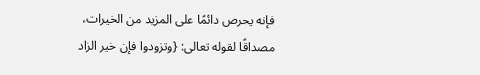فإنه يحرص دائمًا على المزيد من الخيرات، مصداقًا لقوله تعالى: {وتزودوا فإن خير الزاد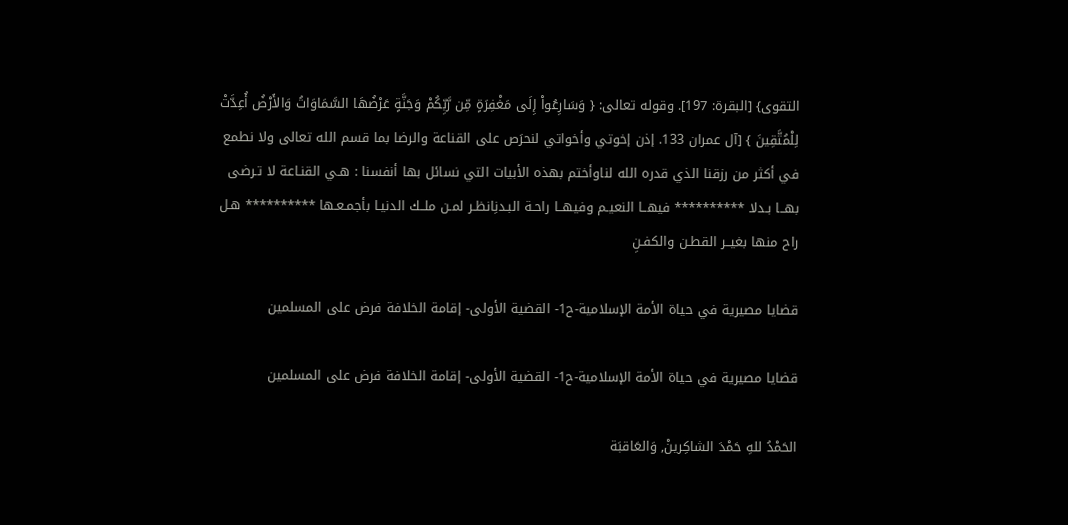التقوى} [البقرة: 197]. وقوله تعالى: { وَسَارِعُواْ إِلَى مَغْفِرَةٍ مِّن رَّبِّكُمْ وَجَنَّةٍ عَرْضُهَا السَّمَاوَاتُ وَالأَرْضُ أُعِدَّتْ لِلْمُتَّقِينَ } [آل عمران 133. إذن إخوتي وأخواتي لنحرَص على القناعة والرضا بما قسم الله تعالى ولا نطمع في أكثر من رزقنا الذي قدره الله لناوأختم بهذه الأبيات التي نسائل بها أنفسنا : هـي القنـاعة لا تـرضى بهــا بـدلا ********** فيهــا النعيـم وفيهــا راحـة البـدنِانظـر لمـن ملــك الدنيـا بأجمـعـها ********** هـل راح منها بغيــر القطـن والكفـنِ

قضايا مصيرية في حياة الأمة الإسلامية-ح1- القضية الأولى- إقامة الخلافة فرض على المسلمين

قضايا مصيرية في حياة الأمة الإسلامية-ح1- القضية الأولى- إقامة الخلافة فرض على المسلمين

الحَمْدُ للهِ حَمْدَ الشاكِرينْ, وَالعَاقبَة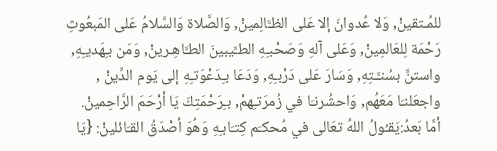للمُـتقينْ, وَلا عُدوانَ إلا عَلى الظـَّالِمينْ, وَالصَّلاة وَالسَّلامُ عَلى المَبعُوثِ رَحْمَة لِلعَالمِينْ, وَعَلى آلهِ وَصَحْبـِهِ الطـَّيبينَ الطـَّاهِـرينْ, وَمَن بـِهَديـِهِ, واستنَّ بسُنـَّـتِهِ, وَسَارَ عَلى دَرْبـِهِ, وَدَعَا بـِدَعْوَتـِهِ إلى يَوم الدِّينْ , واجعَلنـَا مَعَهُم, وَاحشُرنـَا في زُمرَتـِهمْ, بـِرَحْمَتِكَ يَا أرْحَمَ الرَّاحِمينْ. أمَّا بَعدُ:يَقـُولُ اللهُ تعَالى في مُحكـَم كِتـَابـِهِ وَهُوَ أصْدَقُ القـَائلينْ: {يَا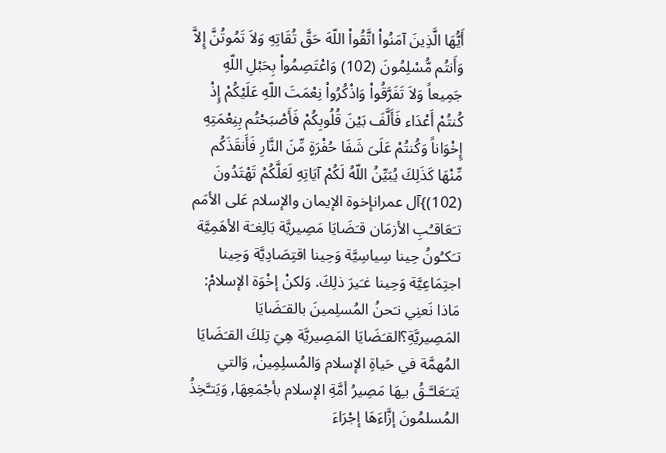أَيُّهَا الَّذِينَ آمَنُواْ اتَّقُواْ اللّهَ حَقَّ تُقَاتِهِ وَلاَ تَمُوتُنَّ إِلاَّ وَأَنتُم مُّسْلِمُونَ (102) وَاعْتَصِمُواْ بِحَبْلِ اللّهِ جَمِيعاً وَلاَ تَفَرَّقُواْ وَاذْكُرُواْ نِعْمَتَ اللّهِ عَلَيْكُمْ إِذْ كُنتُمْ أَعْدَاء فَأَلَّفَ بَيْنَ قُلُوبِكُمْ فَأَصْبَحْتُم بِنِعْمَتِهِ إِخْوَاناً وَكُنتُمْ عَلَىَ شَفَا حُفْرَةٍ مِّنَ النَّارِ فَأَنقَذَكُم مِّنْهَا كَذَلِكَ يُبَيِّنُ اللّهُ لَكُمْ آيَاتِهِ لَعَلَّكُمْ تَهْتَدُونَ (102)}آل عمرانإخوة الإيمان والإسلام عَلى الأمَم تـَعَاقـُبِ الأزمَان قـَضَايَا مَصِيريَّة بَالِغـَة الأهَمِيَّة تـَكـُونُ حِينا سِياسِيَّة وَحِينا اقتِصَادِيَّة وَحِينا اجتِمَاعِيَّة وَحِينا غـَيرَ ذلِكَ. وَلكنْ إخْوَة الإسلامْ: مَاذا نَعنِي نـَحنُ المُسلِمينَ بالقـَضَايَا المَصِيريَّةِ؟القـَضَايَا المَصِيريَّة هِيَ تِلكَ القـَضَايَا المُهمَّة في حَياةِ الإسلام وَالمُسلِمِينْ, وَالتي يَتـَعَلـَّـقُ بـِهَا مَصِيرُ أمَّةِ الإسلام بأجْمَعِهَا, وَيَتـَّخِذُ المُسلمُونَ إزَّاءَهَا إجْرَاءَ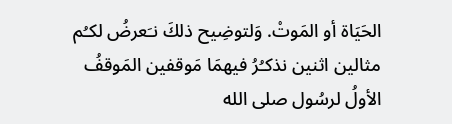الحَيَاة أو المَوتْ. وَلتوضِيح ذلكَ نـَعرضُ لكـُم مثالين اثنين نذكـُرُ فيهمَا مَوقفين المَوقفُ الأولُ لرسُول صلى الله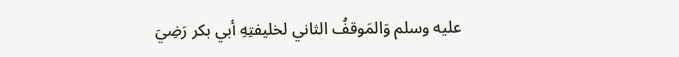عليه وسلم وَالمَوقفُ الثاني لخليفتِهِ أبي بكر رَضِيَ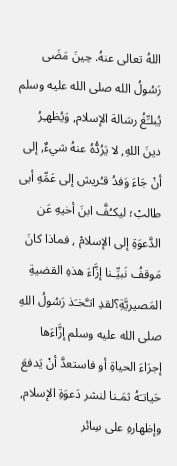اللهُ تعالى عنهُ. حِينَ مَضَى رَسُولُ الله صلى الله عليه وسلم يُبلـِّغُ رسَالة الإسلام, وَيُظهـِرُ دينَ اللهِ, لا يَرُدُّهُ عنهُ شيءٌ, إلى أنْ جَاءَ وَفدُ قـُريش إلى عَمِّهِ أبى طالبْ؛ ليكـُفَّ ابنَ أخيهِ عَن الدَّعوَةِ إلى الإسلامْ , فماذا كانَ مَوقفُ نَبيِّـنا إزَّاءَ هذهِ القضيةِ المَصيريَّةِ؟لقدِ اتـَّخـَذ رَسُولُ اللهِ صلى الله عليه وسلم إزَّاءَها إجرَاءَ الحياةِ أو فاستعدَّ أنْ يَدفعَ حَياتـَهُ ثمَـنا لنشر دَعوَةِ الإسلام, وإظهارهِ على سِائر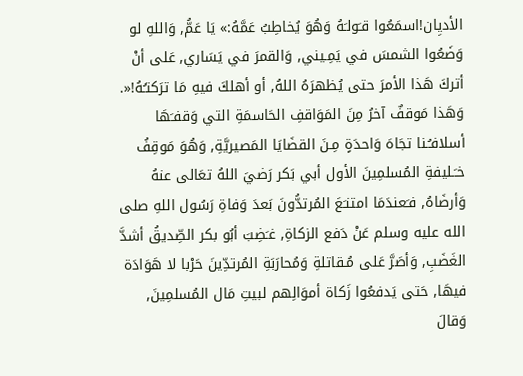الأديِان!اسمَعُوا قـَولـَهُ وَهُوَ يُخاطِبُ عَمَّهُ:» يَا عَمُّ, وَاللهِ لو وَضَعُوا الشمسَ في يَمِـيني, وَالقمرَ في يَسَاري, عَلى أنْ أتركَ هَذا الأمرَ حتى يُظهرَهُ اللهُ, أو أهلكَ فيهِ مَا ترَكتـُهُ!«. وَهَذا مَوقفٌ آخرُ مِنَ المَوَاقفِ الحَاسمَةِ التي وَقفـَهَا أسلافـُـنا تجَاهَ وَاحدَةٍ مِـنَ القضَايَا المَصيريَّةِ, وَهُوَ مَوقِفُ خـَـليفةِ المُسلمِينَ الأول أبي بَكر رَضيَ اللهُ تعَالى عنهُ وَأرضَاهُ, فـَعندَمَا امتنـَعَ المُرتدُّونَ بَعدَ وَفاةِ رَسُول اللهِ صلى الله عليه وسلم عَنْ دَفع الزكاةِ, غـَضِبَ أبُو بكر الصِّديقُ أشدَّ الغَضَبِ, وَأصَرَّ عَلى مُـقاتلةِ وَمُحارَبَةِ المُرتدِّينَ حَرْبا لا هَوَادَة فيهَا, حَتى يَدفعُوا زَكاة أموَالِهم لبيتِ مَال المُسلمِينَ, وَقالَ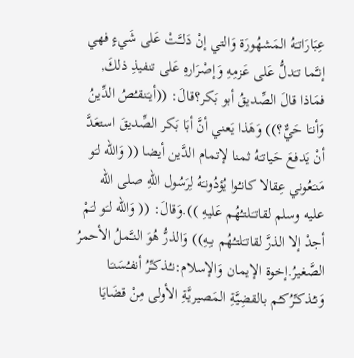عِبَارَاتـَهُ المَشهُورَة وَالتي إنْ دَلــَّتْ عَلى شَيءٍ فهي إنـَّما تـَدلُّ عَلى عَزمِهِ وَإصْرَارهِ عَلى تنفيذِ ذلكَ, فمَاذا قالَ الصِّديقُ أبو بَكر؟قالَ: ((أيـَنقـُصُ الدِّينُ وَأنـَا حَيٌّ؟)) وَهَذا يَعني أنَّ أبَا بَكر الصِّديقَ استعَدَّ أنْ يَدفعَ حَياتـَهُ ثمنا لإتمام الدَّين أيضا (( وَالله لـَو مَنـَعُوني عِقالا كانـُوا يُؤدُونـَهُ لِرَسُول اللهِ صلى الله عليه وسلم لقاتـَـلتـُهُم عَليهِ )).وَقالَ: (( وَالله لـَو لـَمْ أجدْ إلا الذرَّ لقاتـَلتـُهُم بـِهِ)) وَالذرُّ هُوَ النـَّملُ الأحمرُ الصَّغيرُ.إخوة الإيمان وَالإسلام:نـُذكـِّرُ أنفـُسَنـَا وَنـُذكـِّرُكـُم بالقضِيَّةِ المَصيريَّـةِ الأولى مِنْ قضَايَا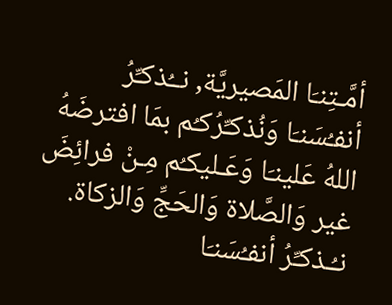أمَّـتِنـَا المَصيريَّة, نــُذكـِّرُ أنفـُسَنـَا وَنُذكـِّرُكـُم بمَا افترضَهُ اللهُ عَلينـَا وَعَـليكـُم مِـنْ فرائِضَ غير وَالصَّلاة وَالحَجِّ وَالزكاة. نـُـذكـِّرُ أنفـُسَنـَا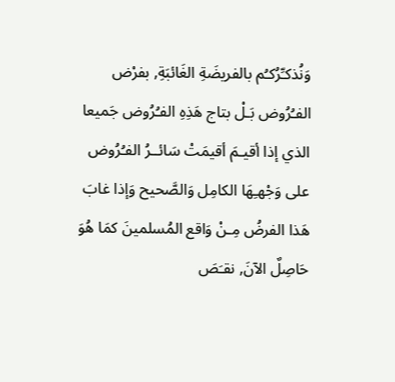وَنُذكـِّرُكـُم بالفريضَةِ الغَائبَةِ, بفرْض الفـُرُوض بَـلْ بتاج هَذِهِ الفـُرُوض جَميعا الذي إذا أقيـمَ أقيمَتْ سَائــرُ الفـُرُوض على وَجْهـِهَا الكامِل وَالصَّحيح وَإذا غابَ هَذا الفرضُ مِـنْ وَاقع المُسلمينَ كمَا هُوَ حَاصِلٌ الآنَ, نقـَصَ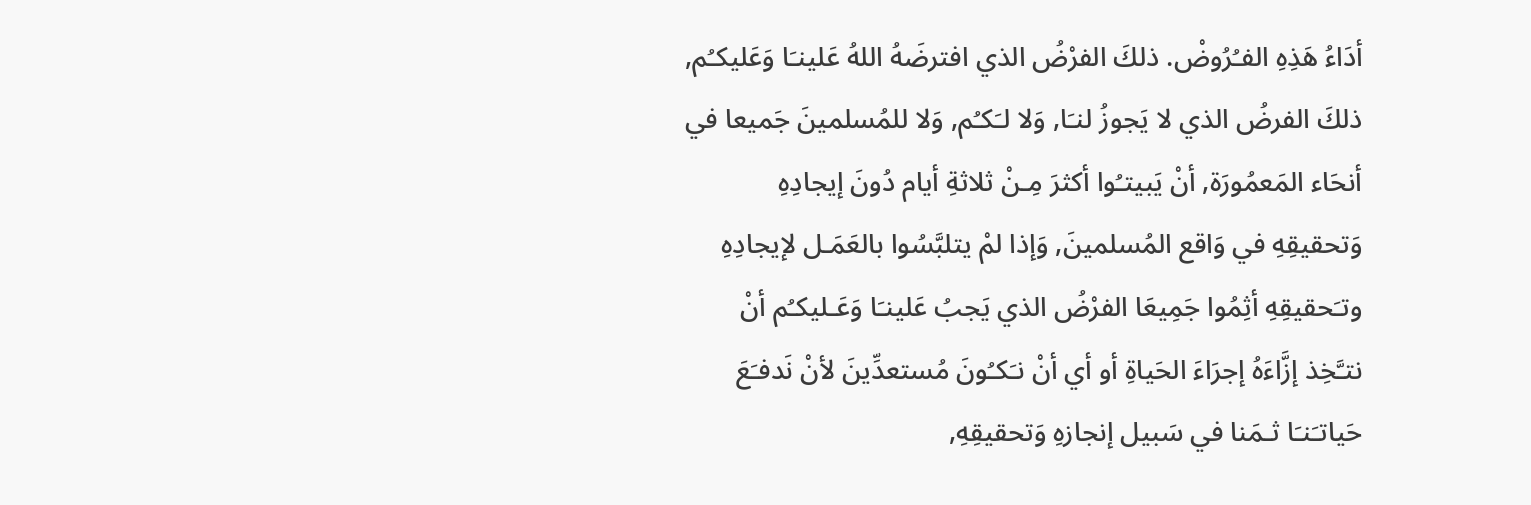أدَاءُ هَذِهِ الفـُرُوضْ. ذلكَ الفرْضُ الذي افترضَهُ اللهُ عَلينـَا وَعَليكـُم, ذلكَ الفرضُ الذي لا يَجوزُ لنـَا, وَلا لـَكـُم, وَلا للمُسلمينَ جَميعا في أنحَاء المَعمُورَة, أنْ يَبيتـُوا أكثرَ مِـنْ ثلاثةِ أيام دُونَ إيجادِهِ وَتحقيقِهِ في وَاقع المُسلمينَ, وَإذا لمْ يتلبَّسُوا بالعَمَـل لإيجادِهِ وتـَحقيقِهِ أثِمُوا جَمِيعَا الفرْضُ الذي يَجبُ عَلينـَا وَعَـليكـُم أنْ نتـَّخِذ إزَّاءَهُ إجرَاءَ الحَياةِ أو أي أنْ نـَكـُونَ مُستعدِّينَ لأنْ نَدفـَعَ حَياتـَنـَا ثـمَنا في سَبيل إنجازهِ وَتحقيقِهِ,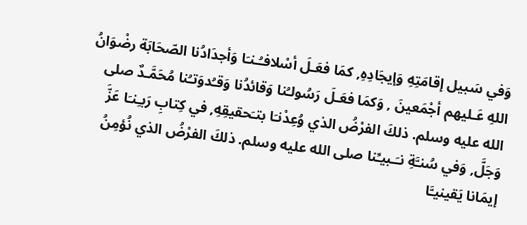وَفي سَبيل إقامَتِهِ وَإيجَادِهِ, كمَا فعَـلَ أسْلافـُـنـَا وَأجدَادُنا الصّحَابَة رضْوَانُ اللهِ عَـليهم أجْمَعينَ , وَكمَا فعَـلَ رَسُولـُنا وَقائدُنا وَقـُدوَتـُنا مُحَمَّـدٌ صلى الله عليه وسلم. ذلكَ الفرْضُ الذي وُعِدْنـَا بتـَحقيقِهِ, في كِتابِ رَبـِنـَا عَزَّ وَجَلَّ, وَفي سُنـَّةِ نـَـبيـِّنا صلى الله عليه وسلم. ذلكَ الفرْضُ الذي نُؤمِنُ إيمَانا يَقينيـَّا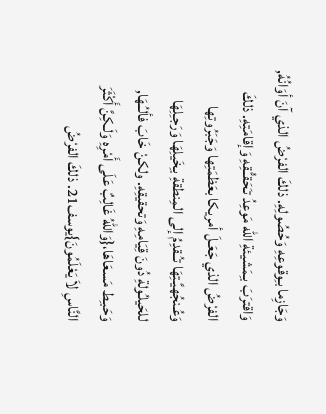وَجَازِما بـِوقوعِهِ وَحُصُولِهِ. ذلكَ الفرْضُ الذي آنَ أوَانُهُ, وَاقترَبَ بـِمَشيئةِ الله مَوعِدُ تـَحَقـُّـقِهِ وَإقامَتِهِ. ذلكَ الفرْضُ الذي جَعَـلَ أمريكا بعَظمَتِها وَجَبَرُوتِها وَعُـنجُهيَّـتِهَا تـُـقدِمُ إلى المِنطقةِ بـِخَيلِهَا وَرَجـِلِهَا للحَيلـُولةِ دُونَ قِيَامِهِ وَتحقيقِهِ. ولكنْ خَابَ فألـُـهَا, وَحَبـِط مَسعَاهَا،{وَاللّهُ غَالِبٌ عَلَى أَمْرِهِ وَلَـكِنَّ أَكْثَرَ النَّاسِ لاَ يَعْلَمُونَ}يوسف21. ذلكَ الفرْضُ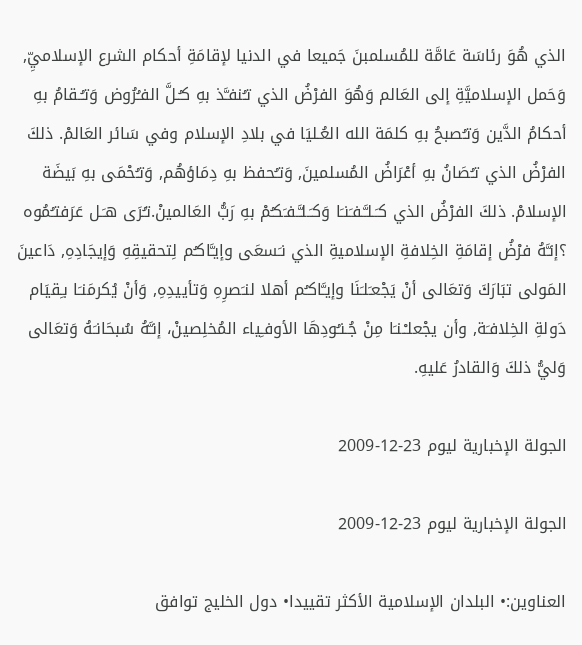الذي هُوَ رئاسَة عَامَّة للمُسلمبنَ جَميعا في الدنيا لإقامَةِ أحكام الشرع الإسلاميِّ, وَحَمل الإسلاميَّةِ إلى العَالم وَهُوَ الفرْضُ الذي تـُنفـَّذ بهِ كـُـلَّ الفـُرُوض وَتـُـقامُ بهِ أحكامُ الدَّين وَتـُصبحُ بهِ كلمَة الله العُـليَا في بلادِ الإسلام وفي سَائر العَالمْ. ذلكَ الفرْضُ الذي تـُصَانُ بهِ أعْرَاضُ المُسلمينَ, وَتـُحفظ بهِ دِمَاؤهُم, وَتـُحْمَى بهِ بَيضَة الإسلامْ. ذلكَ الفرْضُ الذي كـَـلـَّـفـَنـَا وَكـَـلـَّـفـَكـُمْ بهِ رَبُّ العَالمينْ.تـُرَى هـَـل عَرَفتـُمُوه ؟إنـَّهُ فرْضُ إقامَةِ الخِلافةِ الإسلاميةِ الذي نـَسعَى وإيـَّاكـُم لِتحقيقِهِ وَإيجَادِهِ, دَاعينَ المَولى تبَارَكَ وَتعَالى أنْ يَجْعـَلـَنَا وإيـَّاكـُم أهلا لنـَصرِهِ وَتأييدِهِ, وَأنْ يُكرمَنـَا بـِقيَام دَولةِ الخِلافـَة, وأن يجْعلـْـنـَا مِنْ جُـنـُودِهَا الأوفـِياء المُخلِصينْ، إنـَّهُ سُبحَانـَهُ وَتعَالى وَليُّ ذلكَ وَالقادرُ عَليهِ.

الجولة الإخبارية ليوم 23-12-2009

الجولة الإخبارية ليوم 23-12-2009

العناوين:• البلدان الإسلامية الأكثر تقييدا• دول الخليج توافق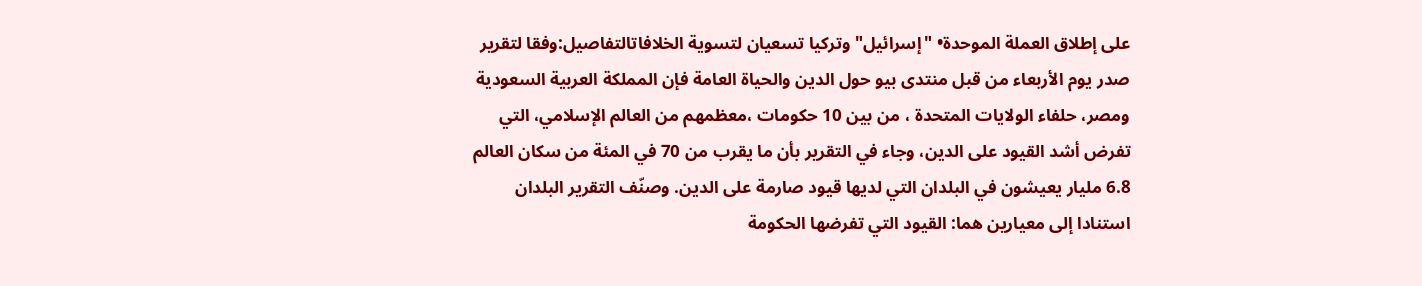على إطلاق العملة الموحدة• "إسرائيل" وتركيا تسعيان لتسوية الخلافاتالتفاصيل:وفقا لتقرير صدر يوم الأربعاء من قبل منتدى بيو حول الدين والحياة العامة فإن المملكة العربية السعودية ومصر، حلفاء الولايات المتحدة ، من بين 10 حكومات ،معظمهم من العالم الإسلامي، التي تفرض أشد القيود على الدين، وجاء في التقرير بأن ما يقرب من 70 في المئة من سكان العالم 6.8 مليار يعيشون في البلدان التي لديها قيود صارمة على الدين. وصنّف التقرير البلدان استنادا إلى معيارين هما: القيود التي تفرضها الحكومة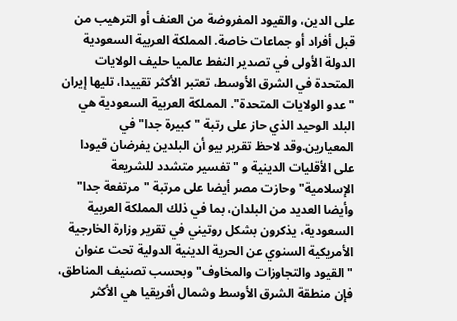على الدين، والقيود المفروضة من العنف أو الترهيب من قبل أفراد أو جماعات خاصة. المملكة العربية السعودية الدولة الأولى في تصدير النفط عالميا حليف الولايات المتحدة في الشرق الأوسط، تعتبر الأكثر تقييدا، تليها إيران "عدو الولايات المتحدة". المملكة العربية السعودية هي البلد الوحيد الذي حاز على رتبة "كبيرة جدا" في المعيارين.وقد لاحظ تقرير بيو أن البلدين يفرضان قيودا على الأقليات الدينية و "تفسير متشدد للشريعة الإسلامية" وحازت مصر أيضا على مرتبة "مرتفعة جدا" وأيضا العديد من البلدان، بما في ذلك المملكة العربية السعودية، يذكرون بشكل روتيني في تقرير وزارة الخارجية الأمريكية السنوي عن الحرية الدينية الدولية تحت عنوان "القيود والتجاوزات والمخاوف" وبحسب تصنيف المناطق، فإن منطقة الشرق الأوسط وشمال أفريقيا هي الأكثر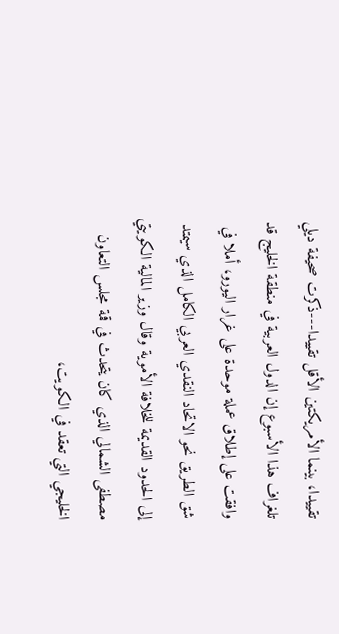تقييدا، بينما الأمريكتين الأقل تقييدا---ذكرت صحيفة ديلي تلغراف هذا الأسبوع إن الدول العربية في منطقة الخليج قد وافقت على إطلاق عملة موحدة على غرار اليورو، أملا في شق الطريق نحو الاتحاد النقدي العربي الكامل الذي سيمتد إلى الحدود القديمة للخلافة الأموية وقال وزير المالية الكويتي مصطفى الشمالي الذي كان يتحدث في قمة مجلس التعاون الخليجي التي تعقد في الكويت،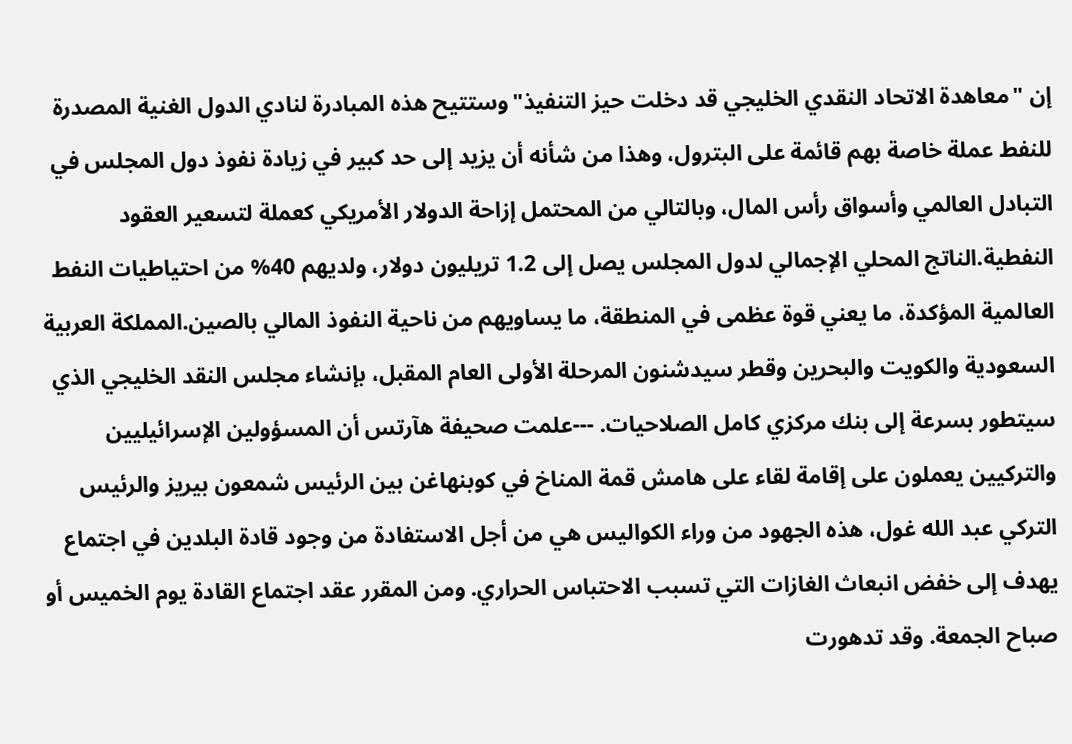إن "معاهدة الاتحاد النقدي الخليجي قد دخلت حيز التنفيذ"وستتيح هذه المبادرة لنادي الدول الغنية المصدرة للنفط عملة خاصة بهم قائمة على البترول، وهذا من شأنه أن يزيد إلى حد كبير في زيادة نفوذ دول المجلس في التبادل العالمي وأسواق رأس المال، وبالتالي من المحتمل إزاحة الدولار الأمريكي كعملة لتسعير العقود النفطية.الناتج المحلي الإجمالي لدول المجلس يصل إلى 1.2 تريليون دولار، ولديهم 40% من احتياطيات النفط العالمية المؤكدة، ما يعني قوة عظمى في المنطقة، ما يساويهم من ناحية النفوذ المالي بالصين.المملكة العربية السعودية والكويت والبحرين وقطر سيدشنون المرحلة الأولى العام المقبل، بإنشاء مجلس النقد الخليجي الذي سيتطور بسرعة إلى بنك مركزي كامل الصلاحيات. ---علمت صحيفة هآرتس أن المسؤولين الإسرائيليين والتركيين يعملون على إقامة لقاء على هامش قمة المناخ في كوبنهاغن بين الرئيس شمعون بيريز والرئيس التركي عبد الله غول، هذه الجهود من وراء الكواليس هي من أجل الاستفادة من وجود قادة البلدين في اجتماع يهدف إلى خفض انبعاث الغازات التي تسبب الاحتباس الحراري. ومن المقرر عقد اجتماع القادة يوم الخميس أو صباح الجمعة. وقد تدهورت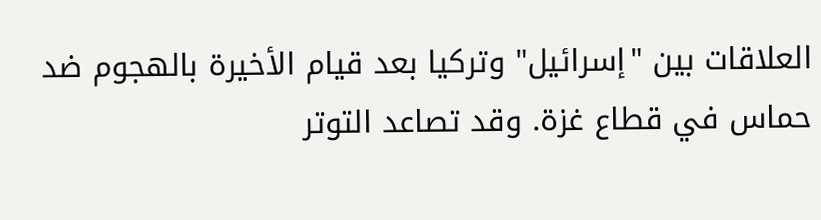العلاقات بين "إسرائيل" وتركيا بعد قيام الأخيرة بالهجوم ضد حماس في قطاع غزة. وقد تصاعد التوتر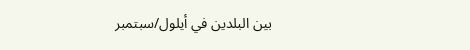بين البلدين في أيلول/سبتمبر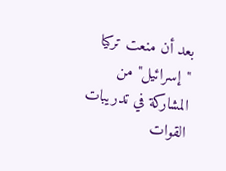بعد أن منعت تركيا "إسرائيل" من المشاركة في تدريبات القوات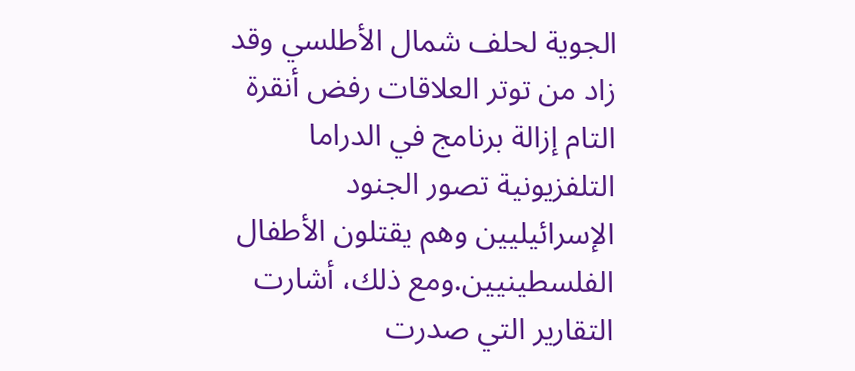الجوية لحلف شمال الأطلسي وقد زاد من توتر العلاقات رفض أنقرة التام إزالة برنامج في الدراما التلفزيونية تصور الجنود الإسرائيليين وهم يقتلون الأطفال الفلسطينيين.ومع ذلك، أشارت التقارير التي صدرت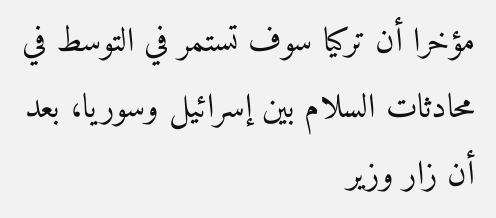مؤخرا أن تركيا سوف تستمر في التوسط في محادثات السلام بين إسرائيل وسوريا، بعد أن زار وزير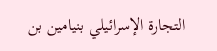التجارة الإسرائيلي بنيامين بن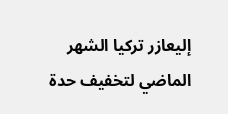إليعازر تركيا الشهر الماضي لتخفيف حدة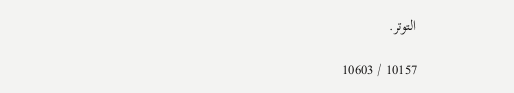التوتر.

10157 / 10603